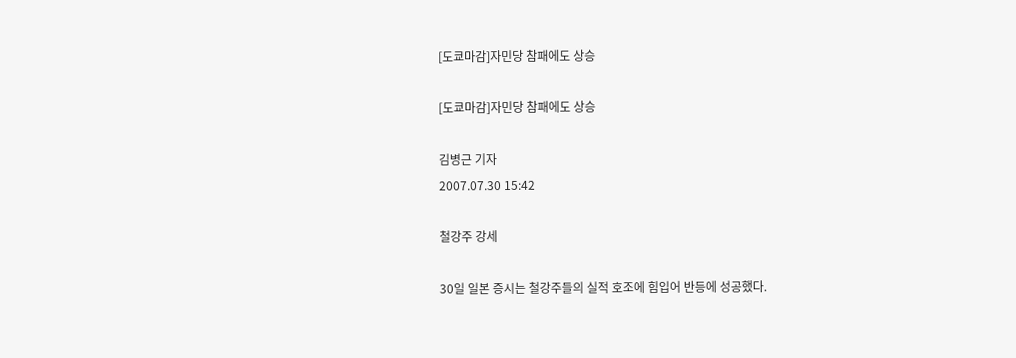[도쿄마감]자민당 참패에도 상승

[도쿄마감]자민당 참패에도 상승

김병근 기자
2007.07.30 15:42

철강주 강세

30일 일본 증시는 철강주들의 실적 호조에 힘입어 반등에 성공했다.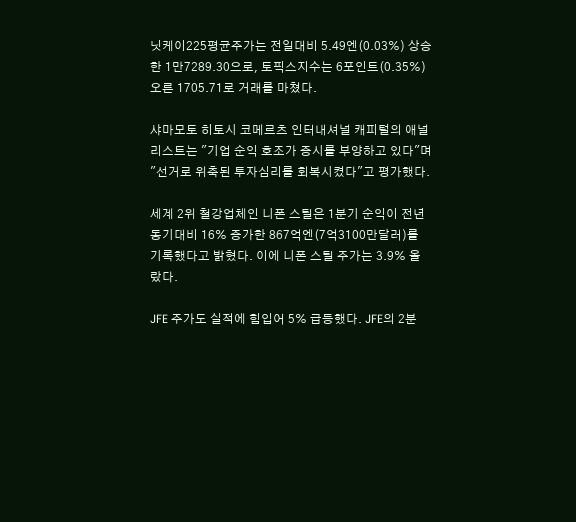닛케이225평균주가는 전일대비 5.49엔(0.03%) 상승한 1만7289.30으로, 토픽스지수는 6포인트(0.35%) 오른 1705.71로 거래를 마쳤다.

샤마모토 히토시 코메르츠 인터내셔널 캐피털의 애널리스트는 "기업 순익 호조가 증시를 부양하고 있다"며 "선거로 위축된 투자심리를 회복시켰다"고 평가했다.

세계 2위 철강업체인 니폰 스틸은 1분기 순익이 전년동기대비 16% 증가한 867억엔(7억3100만달러)를 기록했다고 밝혔다. 이에 니폰 스틸 주가는 3.9% 올랐다.

JFE 주가도 실적에 힘입어 5% 급등했다. JFE의 2분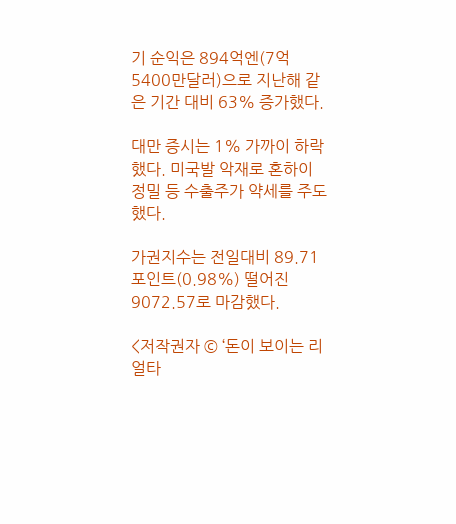기 순익은 894억엔(7억5400만달러)으로 지난해 같은 기간 대비 63% 증가했다.

대만 증시는 1% 가까이 하락했다. 미국발 악재로 혼하이 정밀 등 수출주가 약세를 주도했다.

가권지수는 전일대비 89.71포인트(0.98%) 떨어진 9072.57로 마감했다.

<저작권자 © ‘돈이 보이는 리얼타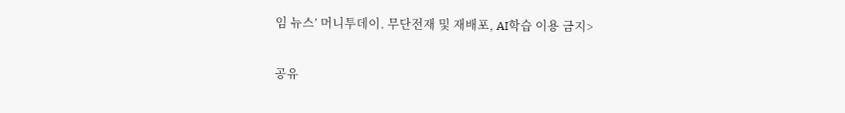임 뉴스’ 머니투데이. 무단전재 및 재배포, AI학습 이용 금지>

공유